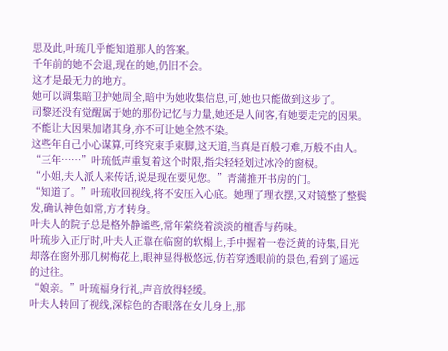思及此,叶琉几乎能知道那人的答案。
千年前的她不会退,现在的她,仍旧不会。
这才是最无力的地方。
她可以调集暗卫护她周全,暗中为她收集信息,可,她也只能做到这步了。
司黎还没有觉醒属于她的那份记忆与力量,她还是人间客,有她要走完的因果。
不能让大因果加诸其身,亦不可让她全然不染。
这些年自己小心谋算,可终究束手束脚,这天道,当真是百般刁难,万般不由人。
“三年……”叶琉低声重复着这个时限,指尖轻轻划过冰冷的窗棂。
“小姐,夫人派人来传话,说是现在要见您。”青蒲推开书房的门。
“知道了。”叶琉收回视线,将不安压入心底。她理了理衣摆,又对镜整了整鬓发,确认神色如常,方才转身。
叶夫人的院子总是格外静谧些,常年萦绕着淡淡的檀香与药味。
叶琉步入正厅时,叶夫人正靠在临窗的软榻上,手中握着一卷泛黄的诗集,目光却落在窗外那几树梅花上,眼神显得极悠远,仿若穿透眼前的景色,看到了遥远的过往。
“娘亲。”叶琉福身行礼,声音放得轻缓。
叶夫人转回了视线,深棕色的杏眼落在女儿身上,那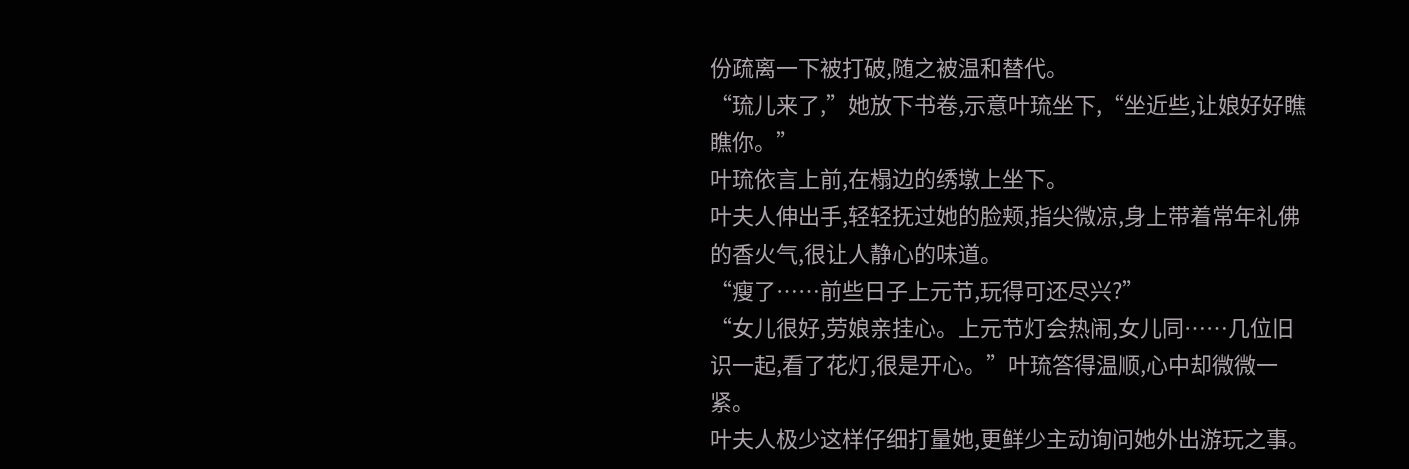份疏离一下被打破,随之被温和替代。
“琉儿来了,”她放下书卷,示意叶琉坐下,“坐近些,让娘好好瞧瞧你。”
叶琉依言上前,在榻边的绣墩上坐下。
叶夫人伸出手,轻轻抚过她的脸颊,指尖微凉,身上带着常年礼佛的香火气,很让人静心的味道。
“瘦了……前些日子上元节,玩得可还尽兴?”
“女儿很好,劳娘亲挂心。上元节灯会热闹,女儿同……几位旧识一起,看了花灯,很是开心。”叶琉答得温顺,心中却微微一紧。
叶夫人极少这样仔细打量她,更鲜少主动询问她外出游玩之事。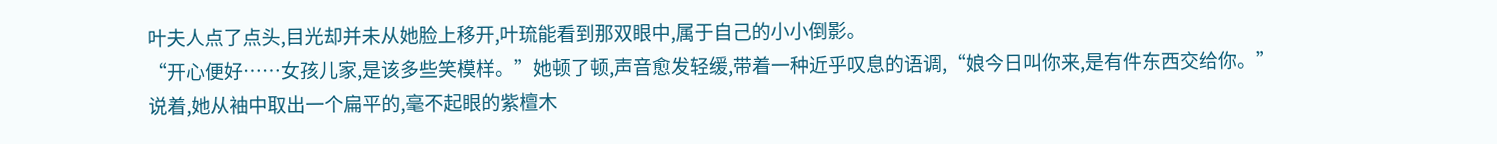叶夫人点了点头,目光却并未从她脸上移开,叶琉能看到那双眼中,属于自己的小小倒影。
“开心便好……女孩儿家,是该多些笑模样。”她顿了顿,声音愈发轻缓,带着一种近乎叹息的语调,“娘今日叫你来,是有件东西交给你。”
说着,她从袖中取出一个扁平的,毫不起眼的紫檀木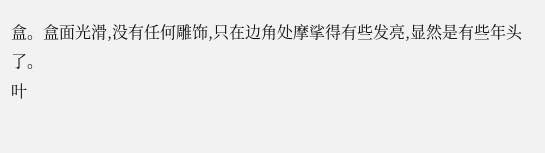盒。盒面光滑,没有任何雕饰,只在边角处摩挲得有些发亮,显然是有些年头了。
叶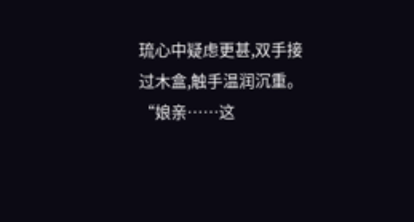琉心中疑虑更甚,双手接过木盒,触手温润沉重。“娘亲……这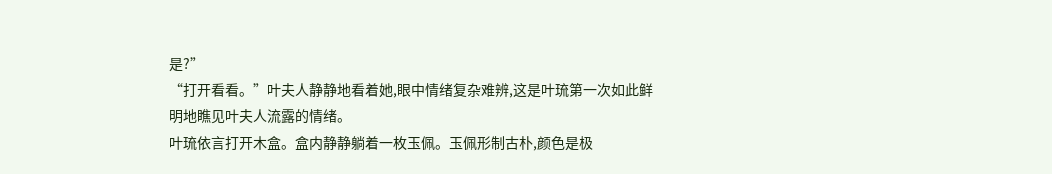是?”
“打开看看。”叶夫人静静地看着她,眼中情绪复杂难辨,这是叶琉第一次如此鲜明地瞧见叶夫人流露的情绪。
叶琉依言打开木盒。盒内静静躺着一枚玉佩。玉佩形制古朴,颜色是极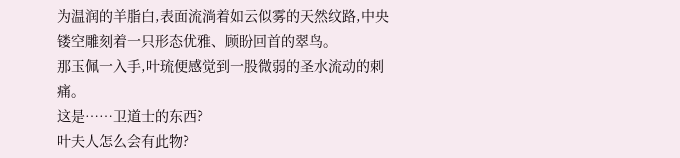为温润的羊脂白,表面流淌着如云似雾的天然纹路,中央镂空雕刻着一只形态优雅、顾盼回首的翠鸟。
那玉佩一入手,叶琉便感觉到一股微弱的圣水流动的刺痛。
这是……卫道士的东西?
叶夫人怎么会有此物?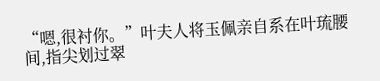“嗯,很衬你。”叶夫人将玉佩亲自系在叶琉腰间,指尖划过翠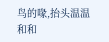鸟的喙,抬头温温和和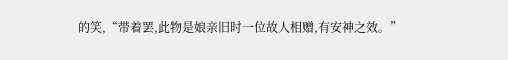的笑,“带着罢,此物是娘亲旧时一位故人相赠,有安神之效。”